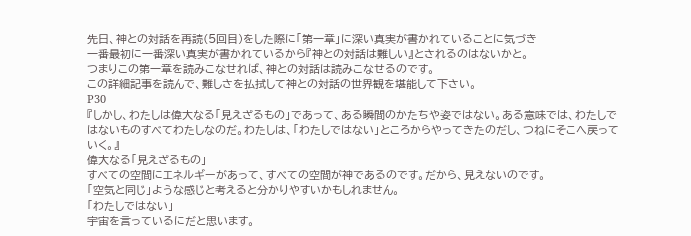先日、神との対話を再読(5回目)をした際に「第一章」に深い真実が書かれていることに気づき
一番最初に一番深い真実が書かれているから『神との対話は難しい』とされるのはないかと。
つまりこの第一章を読みこなせれば、神との対話は読みこなせるのです。
この詳細記事を読んで、難しさを払拭して神との対話の世界観を堪能して下さい。
P30
『しかし、わたしは偉大なる「見えざるもの」であって、ある瞬間のかたちや姿ではない。ある意味では、わたしではないものすべてわたしなのだ。わたしは、「わたしではない」ところからやってきたのだし、つねにそこへ戻っていく。』
偉大なる「見えざるもの」
すべての空間にエネルギーがあって、すべての空間が神であるのです。だから、見えないのです。
「空気と同じ」ような感じと考えると分かりやすいかもしれません。
「わたしではない」
宇宙を言っているにだと思います。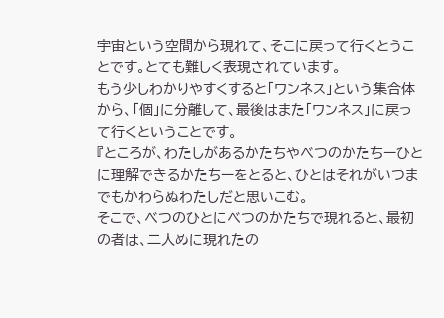宇宙という空間から現れて、そこに戻って行くとうことです。とても難しく表現されています。
もう少しわかりやすくすると「ワンネス」という集合体から、「個」に分離して、最後はまた「ワンネス」に戻って行くということです。
『ところが、わたしがあるかたちやべつのかたちーひとに理解できるかたちーをとると、ひとはそれがいつまでもかわらぬわたしだと思いこむ。
そこで、べつのひとにべつのかたちで現れると、最初の者は、二人めに現れたの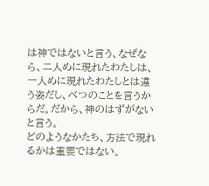は神ではないと言う、なぜなら、二人めに現れたわたしは、一人めに現れたわたしとは違う姿だし、べつのことを言うからだ。だから、神のはずがないと言う。
どのようなかたち、方法で現れるかは重要ではない。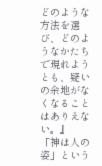どのような方法を選び、どのようなかたちで現れようとも、疑いの余地がなくなることはありえない。』
「神は人の姿」という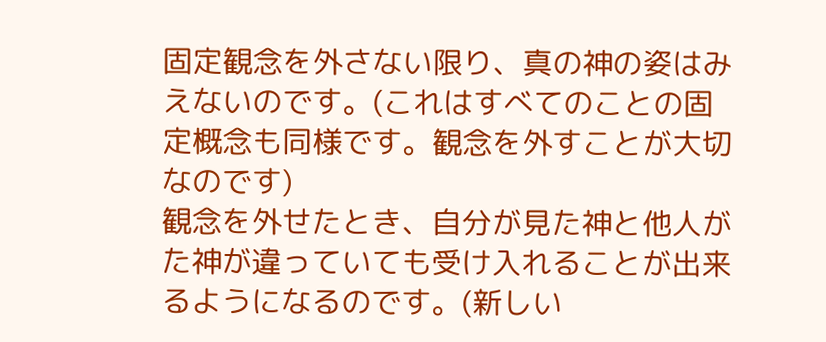固定観念を外さない限り、真の神の姿はみえないのです。(これはすべてのことの固定概念も同様です。観念を外すことが大切なのです)
観念を外せたとき、自分が見た神と他人がた神が違っていても受け入れることが出来るようになるのです。(新しい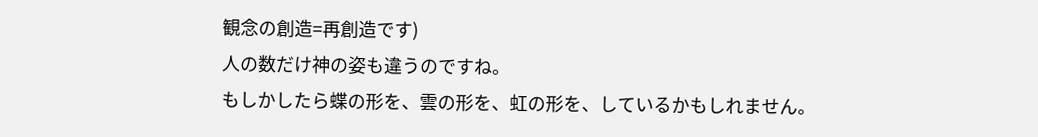観念の創造=再創造です)
人の数だけ神の姿も違うのですね。
もしかしたら蝶の形を、雲の形を、虹の形を、しているかもしれません。